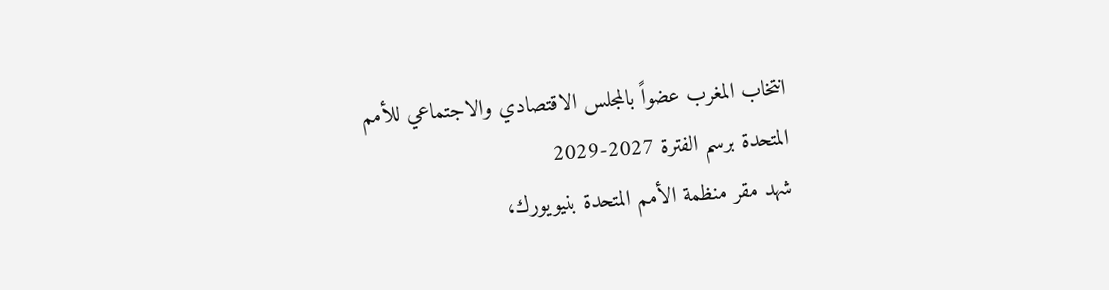انتخاب المغرب عضواً بالمجلس الاقتصادي والاجتماعي للأمم المتحدة برسم الفترة 2027-2029
شهد مقر منظمة الأمم المتحدة بنيويورك،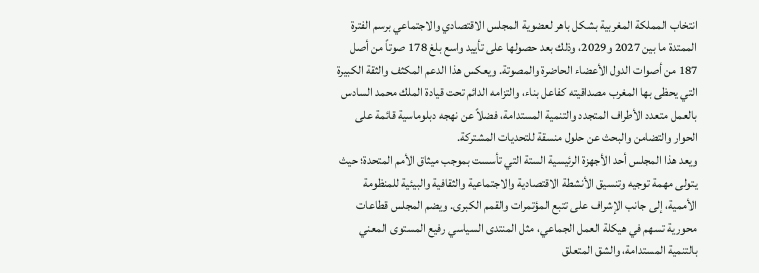انتخاب المملكة المغربية بشكل باهر لعضوية المجلس الاقتصادي والاجتماعي برسم الفترة الممتدة ما بين 2027 و2029، وذلك بعد حصولها على تأييد واسع بلغ 178 صوتاً من أصل 187 من أصوات الدول الأعضاء الحاضرة والمصوتة. ويعكس هذا الدعم المكثف والثقة الكبيرة التي يحظى بها المغرب مصداقيته كفاعل بناء، والتزامه الدائم تحت قيادة الملك محمد السادس بالعمل متعدد الأطراف المتجدد والتنمية المستدامة، فضلاً عن نهجه دبلوماسية قائمة على الحوار والتضامن والبحث عن حلول منسقة للتحديات المشتركة.
ويعد هذا المجلس أحد الأجهزة الرئيسية الستة التي تأسست بموجب ميثاق الأمم المتحدة؛ حيث يتولى مهمة توجيه وتنسيق الأنشطة الاقتصادية والاجتماعية والثقافية والبيئية للمنظومة الأممية، إلى جانب الإشراف على تتبع المؤتمرات والقمم الكبرى. ويضم المجلس قطاعات محورية تسهم في هيكلة العمل الجماعي، مثل المنتدى السياسي رفيع المستوى المعني بالتنمية المستدامة، والشق المتعلق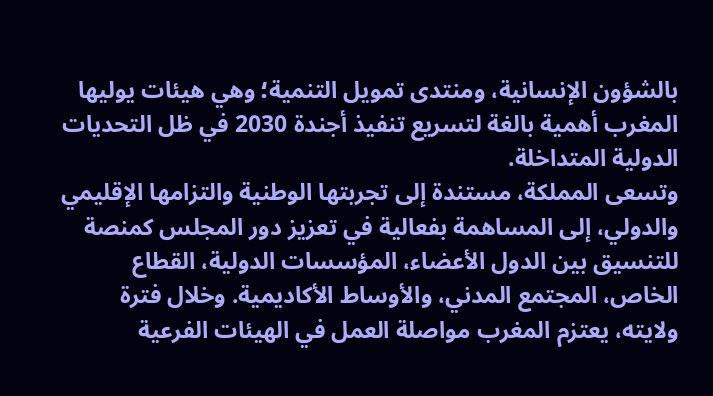بالشؤون الإنسانية، ومنتدى تمويل التنمية؛ وهي هيئات يوليها المغرب أهمية بالغة لتسريع تنفيذ أجندة 2030 في ظل التحديات الدولية المتداخلة.
وتسعى المملكة، مستندة إلى تجربتها الوطنية والتزامها الإقليمي والدولي، إلى المساهمة بفعالية في تعزيز دور المجلس كمنصة للتنسيق بين الدول الأعضاء، المؤسسات الدولية، القطاع الخاص، المجتمع المدني، والأوساط الأكاديمية. وخلال فترة ولايته، يعتزم المغرب مواصلة العمل في الهيئات الفرعية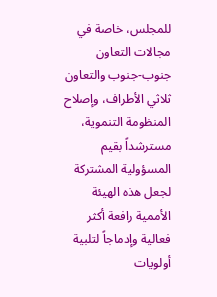للمجلس، خاصة في مجالات التعاون جنوب-جنوب والتعاون ثلاثي الأطراف، وإصلاح المنظومة التنموية، مسترشداً بقيم المسؤولية المشتركة لجعل هذه الهيئة الأممية رافعة أكثر فعالية وإدماجاً لتلبية أولويات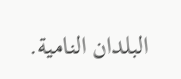البلدان النامية.